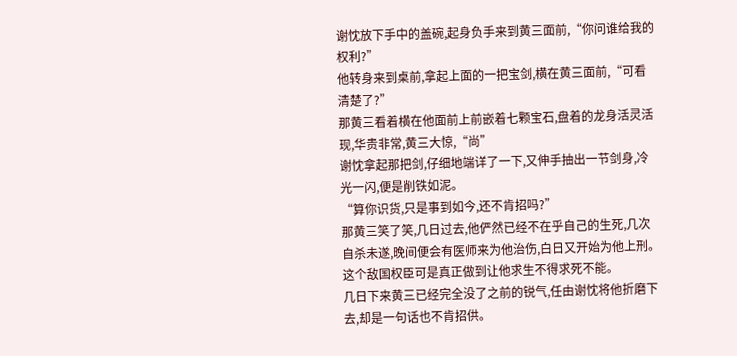谢忱放下手中的盖碗,起身负手来到黄三面前,“你问谁给我的权利?”
他转身来到桌前,拿起上面的一把宝剑,横在黄三面前,“可看清楚了?”
那黄三看着横在他面前上前嵌着七颗宝石,盘着的龙身活灵活现,华贵非常,黄三大惊,“尚”
谢忱拿起那把剑,仔细地端详了一下,又伸手抽出一节剑身,冷光一闪,便是削铁如泥。
“算你识货,只是事到如今,还不肯招吗?”
那黄三笑了笑,几日过去,他俨然已经不在乎自己的生死,几次自杀未遂,晚间便会有医师来为他治伤,白日又开始为他上刑。
这个敌国权臣可是真正做到让他求生不得求死不能。
几日下来黄三已经完全没了之前的锐气,任由谢忱将他折磨下去,却是一句话也不肯招供。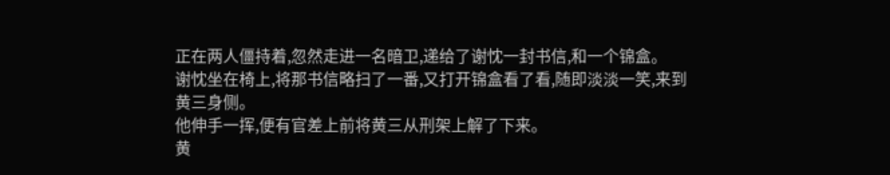正在两人僵持着,忽然走进一名暗卫,递给了谢忱一封书信,和一个锦盒。
谢忱坐在椅上,将那书信略扫了一番,又打开锦盒看了看,随即淡淡一笑,来到黄三身侧。
他伸手一挥,便有官差上前将黄三从刑架上解了下来。
黄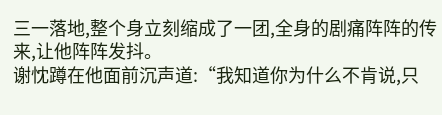三一落地,整个身立刻缩成了一团,全身的剧痛阵阵的传来,让他阵阵发抖。
谢忱蹲在他面前沉声道:“我知道你为什么不肯说,只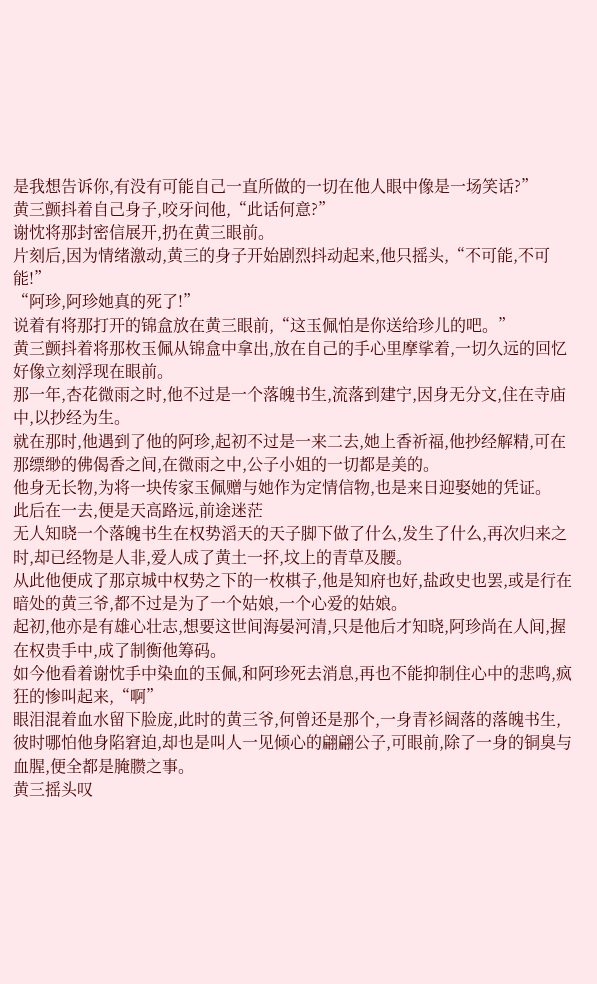是我想告诉你,有没有可能自己一直所做的一切在他人眼中像是一场笑话?”
黄三颤抖着自己身子,咬牙问他,“此话何意?”
谢忱将那封密信展开,扔在黄三眼前。
片刻后,因为情绪激动,黄三的身子开始剧烈抖动起来,他只摇头,“不可能,不可能!”
“阿珍,阿珍她真的死了!”
说着有将那打开的锦盒放在黄三眼前,“这玉佩怕是你送给珍儿的吧。”
黄三颤抖着将那枚玉佩从锦盒中拿出,放在自己的手心里摩挲着,一切久远的回忆好像立刻浮现在眼前。
那一年,杏花微雨之时,他不过是一个落魄书生,流落到建宁,因身无分文,住在寺庙中,以抄经为生。
就在那时,他遇到了他的阿珍,起初不过是一来二去,她上香祈福,他抄经解精,可在那缥缈的佛偈香之间,在微雨之中,公子小姐的一切都是美的。
他身无长物,为将一块传家玉佩赠与她作为定情信物,也是来日迎娶她的凭证。
此后在一去,便是天高路远,前途迷茫
无人知晓一个落魄书生在权势滔天的天子脚下做了什么,发生了什么,再次归来之时,却已经物是人非,爱人成了黄土一抔,坟上的青草及腰。
从此他便成了那京城中权势之下的一枚棋子,他是知府也好,盐政史也罢,或是行在暗处的黄三爷,都不过是为了一个姑娘,一个心爱的姑娘。
起初,他亦是有雄心壮志,想要这世间海晏河清,只是他后才知晓,阿珍尚在人间,握在权贵手中,成了制衡他筹码。
如今他看着谢忱手中染血的玉佩,和阿珍死去消息,再也不能抑制住心中的悲鸣,疯狂的惨叫起来,“啊”
眼泪混着血水留下脸庞,此时的黄三爷,何曾还是那个,一身青衫阔落的落魄书生,彼时哪怕他身陷窘迫,却也是叫人一见倾心的翩翩公子,可眼前,除了一身的铜臭与血腥,便全都是腌臜之事。
黄三摇头叹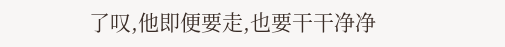了叹,他即便要走,也要干干净净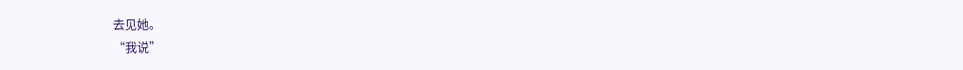去见她。
“我说”